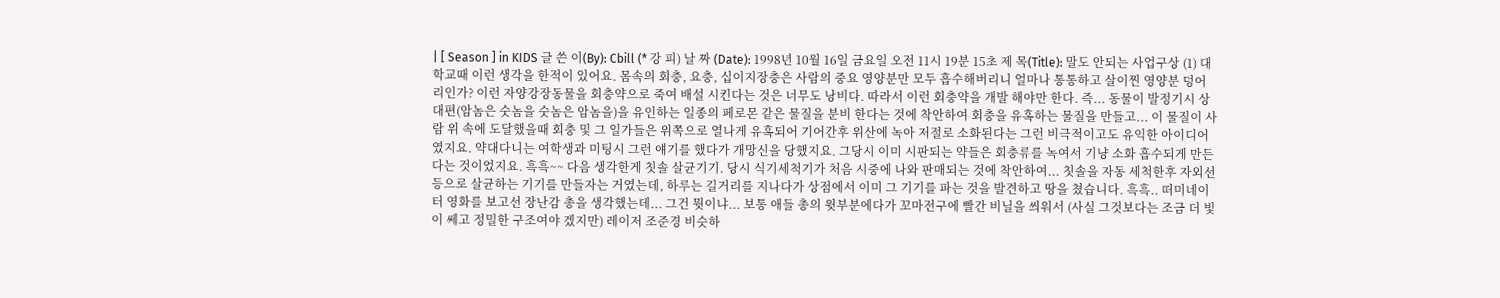| [ Season ] in KIDS 글 쓴 이(By): Cbill (* 강 피) 날 짜 (Date): 1998년 10월 16일 금요일 오전 11시 19분 15초 제 목(Title): 말도 안되는 사업구상 (1) 대학교때 이런 생각을 한적이 있어요. 몸속의 회충, 요충, 십이지장충은 사람의 중요 영양분만 모두 흡수해버리니 얼마나 통통하고 살이찐 영양분 덩어리인가? 이런 자양강장동물을 회충약으로 죽여 배설 시킨다는 것은 너무도 낭비다. 따라서 이런 회충약을 개발 해야만 한다. 즉... 동물이 발정기시 상대편(암놈은 숫놈을 숫놈은 암놈을)을 유인하는 일종의 페로몬 같은 물질을 분비 한다는 것에 착안하여 회충을 유혹하는 물질을 만들고... 이 물질이 사람 위 속에 도달했을때 회충 및 그 일가들은 위쪽으로 열나게 유혹되어 기어간후 위산에 녹아 저절로 소화된다는 그런 비극적이고도 유익한 아이디어 였지요. 약대다니는 여학생과 미팅시 그런 얘기를 했다가 개망신을 당했지요. 그당시 이미 시판되는 약들은 회충류를 녹여서 기냥 소화 흡수되게 만든다는 것이었지요. 흑흑~~ 다음 생각한게 칫솔 살균기기. 당시 식기세척기가 처음 시중에 나와 판매되는 것에 착안하여... 칫솔을 자동 세척한후 자외선등으로 살균하는 기기를 만들자는 거였는데, 하루는 길거리를 지나다가 상점에서 이미 그 기기를 파는 것을 발견하고 땅을 쳤습니다. 흑흑.. 떠미네이터 영화를 보고선 장난감 총을 생각했는데... 그건 뭣이냐... 보통 애들 총의 윗부분에다가 꼬마전구에 빨간 비닐을 씌워서 (사실 그것보다는 조금 더 빛이 쎄고 정밀한 구조여야 겠지만) 레이저 조준경 비슷하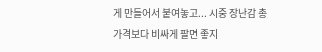게 만들어서 붙여놓고... 시중 장난감 총 가격보다 비싸게 팔면 좋지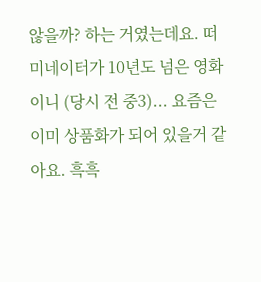않을까? 하는 거였는데요. 떠미네이터가 10년도 넘은 영화이니 (당시 전 중3)... 요즘은 이미 상품화가 되어 있을거 같아요. 흑흑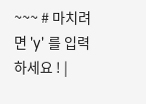~~~ # 마치려면 'y' 를 입력하세요 ! |